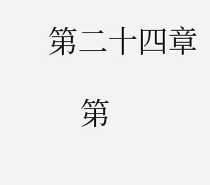第二十四章

    第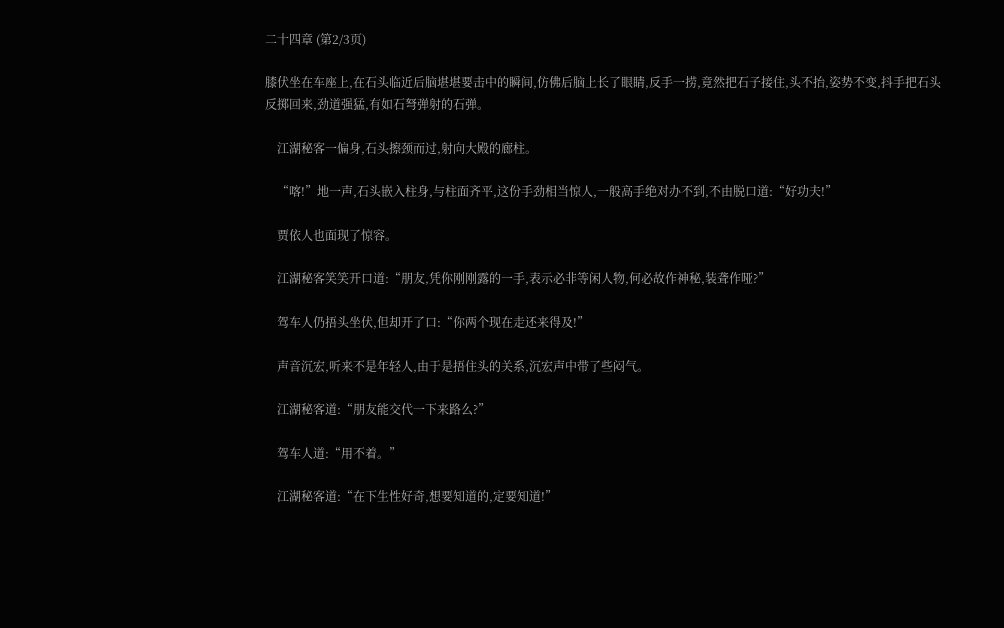二十四章 (第2/3页)

膝伏坐在车座上,在石头临近后脑堪堪要击中的瞬间,仿佛后脑上长了眼睛,反手一捞,竟然把石子接住,头不抬,姿势不变,抖手把石头反掷回来,劲道强猛,有如石弩弹射的石弹。

    江湖秘客一偏身,石头擦颈而过,射向大殿的廊柱。

    “喀!”地一声,石头嵌入柱身,与柱面齐平,这份手劲相当惊人,一般高手绝对办不到,不由脱口道:“好功夫!”

    贾依人也面现了惊容。

    江湖秘客笑笑开口道:“朋友,凭你刚刚露的一手,表示必非等闲人物,何必故作神秘,装聋作哑?”

    驾车人仍捂头坐伏,但却开了口:“你两个现在走还来得及!”

    声音沉宏,听来不是年轻人,由于是捂住头的关系,沉宏声中带了些闷气。

    江湖秘客道:“朋友能交代一下来路么?”

    驾车人道:“用不着。”

    江湖秘客道:“在下生性好奇,想要知道的,定要知道!”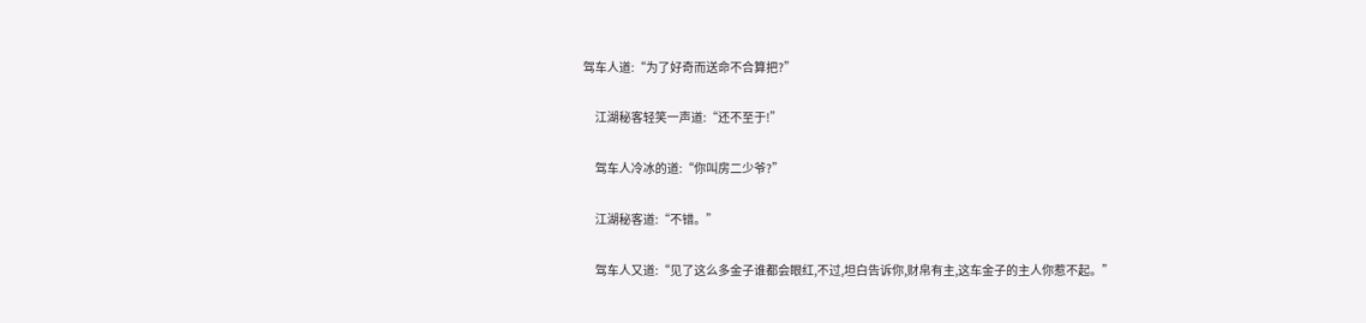驾车人道:“为了好奇而送命不合算把?”

    江湖秘客轻笑一声道:“还不至于!”

    驾车人冷冰的道:“你叫房二少爷?”

    江湖秘客道:“不错。”

    驾车人又道:“见了这么多金子谁都会眼红,不过,坦白告诉你,财帛有主,这车金子的主人你惹不起。”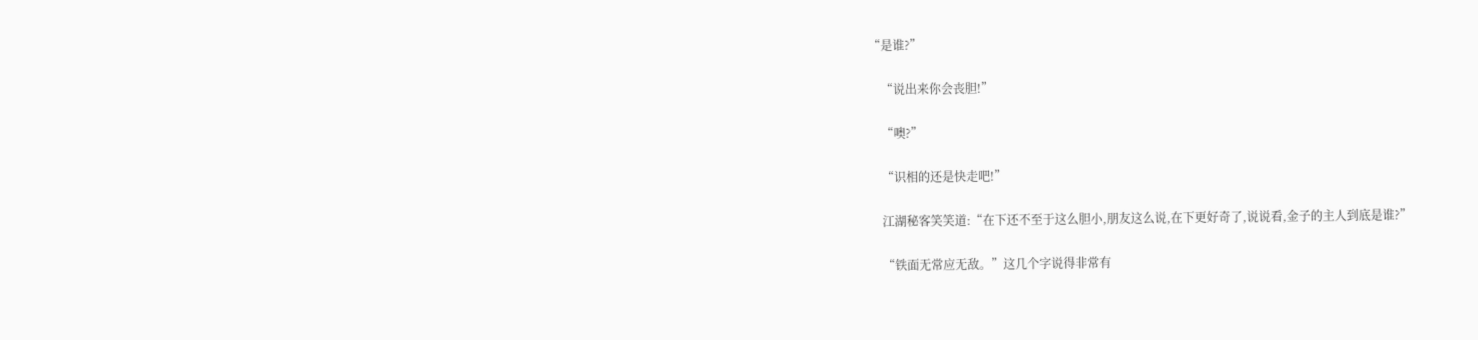“是谁?”

    “说出来你会丧胆!”

    “噢?”

    “识相的还是快走吧!”

    江湖秘客笑笑道:“在下还不至于这么胆小,朋友这么说,在下更好奇了,说说看,金子的主人到底是谁?”

    “铁面无常应无敌。”这几个字说得非常有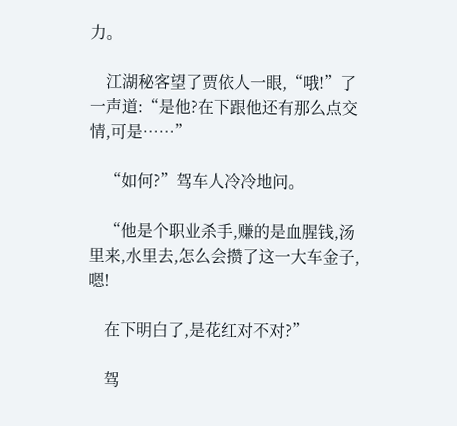力。

    江湖秘客望了贾依人一眼,“哦!”了一声道:“是他?在下跟他还有那么点交情,可是……”

    “如何?”驾车人冷冷地问。

    “他是个职业杀手,赚的是血腥钱,汤里来,水里去,怎么会攒了这一大车金子,嗯!

    在下明白了,是花红对不对?”

    驾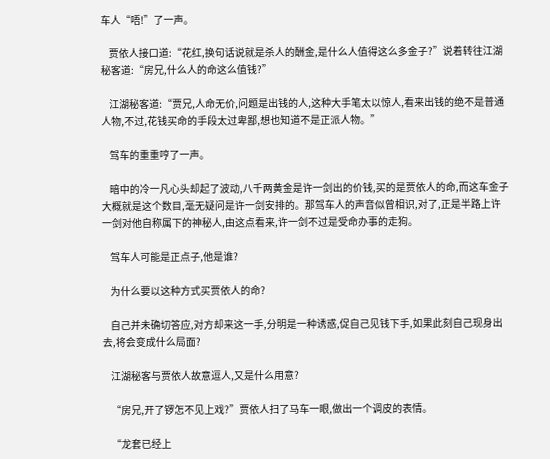车人“唔!”了一声。

    贾依人接口道:“花红,换句话说就是杀人的酬金,是什么人值得这么多金子?”说着转往江湖秘客道:“房兄,什么人的命这么值钱?”

    江湖秘客道:“贾兄,人命无价,问题是出钱的人,这种大手笔太以惊人,看来出钱的绝不是普通人物,不过,花钱买命的手段太过卑鄙,想也知道不是正派人物。”

    驾车的重重哼了一声。

    暗中的冷一凡心头却起了波动,八千两黄金是许一剑出的价钱,买的是贾依人的命,而这车金子大概就是这个数目,毫无疑问是许一剑安排的。那驾车人的声音似曾相识,对了,正是半路上许一剑对他自称属下的神秘人,由这点看来,许一剑不过是受命办事的走狗。

    驾车人可能是正点子,他是谁?

    为什么要以这种方式买贾依人的命?

    自己并未确切答应,对方却来这一手,分明是一种诱惑,促自己见钱下手,如果此刻自己现身出去,将会变成什么局面?

    江湖秘客与贾依人故意逗人,又是什么用意?

    “房兄,开了锣怎不见上戏?”贾依人扫了马车一眼,做出一个调皮的表情。

    “龙套已经上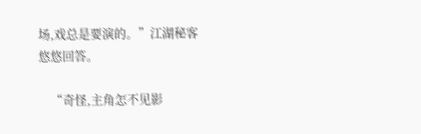场,戏总是要演的。”江湖秘客悠悠回答。

    “奇怪,主角怎不见影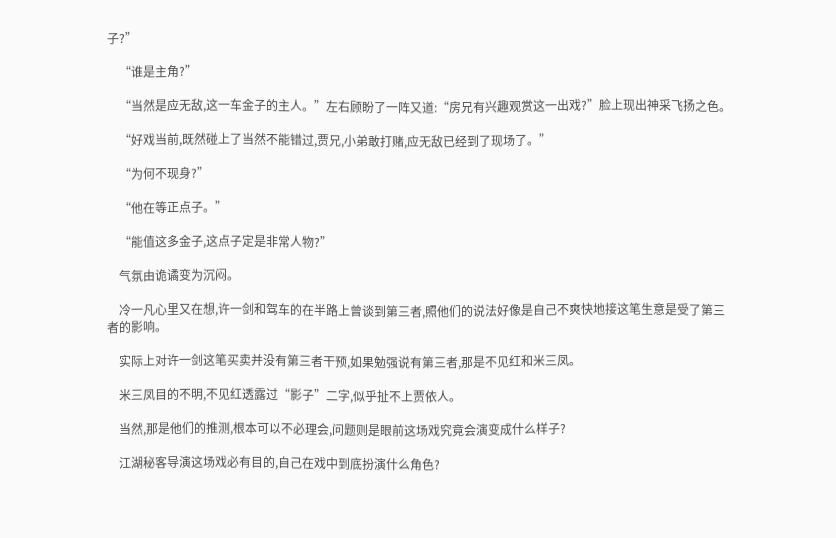子?”

    “谁是主角?”

    “当然是应无敌,这一车金子的主人。”左右顾盼了一阵又道:“房兄有兴趣观赏这一出戏?”脸上现出神采飞扬之色。

    “好戏当前,既然碰上了当然不能错过,贾兄,小弟敢打赌,应无敌已经到了现场了。”

    “为何不现身?”

    “他在等正点子。”

    “能值这多金子,这点子定是非常人物?”

    气氛由诡谲变为沉闷。

    冷一凡心里又在想,许一剑和驾车的在半路上曾谈到第三者,照他们的说法好像是自己不爽快地接这笔生意是受了第三者的影响。

    实际上对许一剑这笔买卖并没有第三者干预,如果勉强说有第三者,那是不见红和米三凤。

    米三凤目的不明,不见红透露过“影子”二字,似乎扯不上贾依人。

    当然,那是他们的推测,根本可以不必理会,问题则是眼前这场戏究竟会演变成什么样子?

    江湖秘客导演这场戏必有目的,自己在戏中到底扮演什么角色?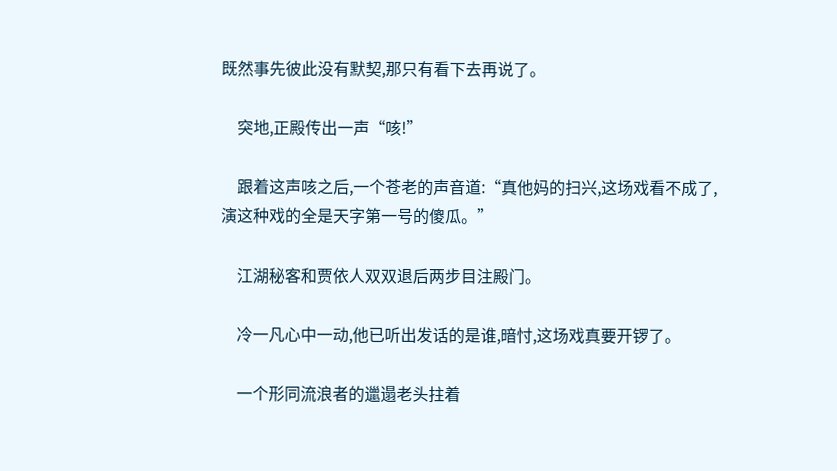既然事先彼此没有默契,那只有看下去再说了。

    突地,正殿传出一声“咳!”

    跟着这声咳之后,一个苍老的声音道:“真他妈的扫兴,这场戏看不成了,演这种戏的全是天字第一号的傻瓜。”

    江湖秘客和贾依人双双退后两步目注殿门。

    冷一凡心中一动,他已听出发话的是谁,暗忖,这场戏真要开锣了。

    一个形同流浪者的邋遢老头拄着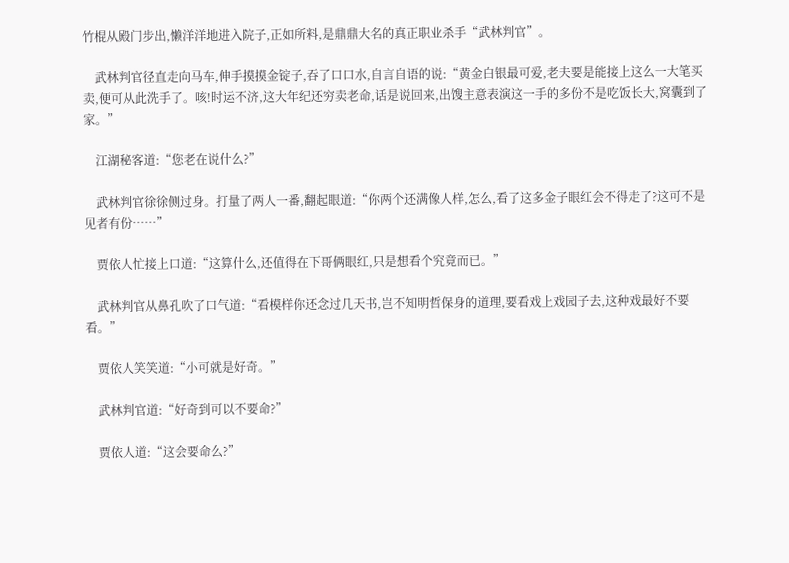竹棍从殿门步出,懒洋洋地进入院子,正如所料,是鼎鼎大名的真正职业杀手“武林判官”。

    武林判官径直走向马车,伸手摸摸金锭子,吞了口口水,自言自语的说:“黄金白银最可爱,老夫要是能接上这么一大笔买卖,便可从此洗手了。咳!时运不济,这大年纪还穷卖老命,话是说回来,出馊主意表演这一手的多份不是吃饭长大,窝囊到了家。”

    江湖秘客道:“您老在说什么?”

    武林判官徐徐侧过身。打量了两人一番,翻起眼道:“你两个还满像人样,怎么,看了这多金子眼红会不得走了?这可不是见者有份……”

    贾依人忙接上口道:“这算什么,还值得在下哥俩眼红,只是想看个究竟而已。”

    武林判官从鼻孔吹了口气道:“看模样你还念过几天书,岂不知明哲保身的道理,要看戏上戏园子去,这种戏最好不要看。”

    贾依人笑笑道:“小可就是好奇。”

    武林判官道:“好奇到可以不要命?”

    贾依人道:“这会要命么?”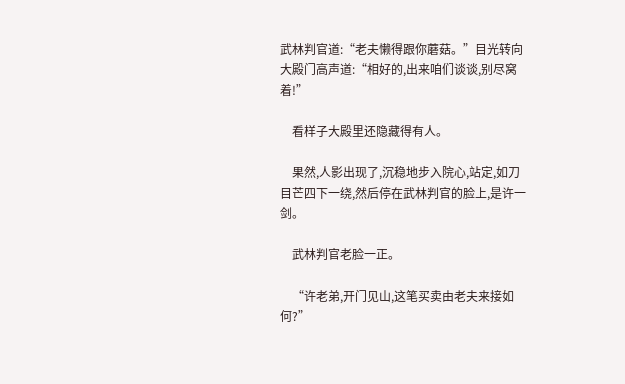武林判官道:“老夫懒得跟你蘑菇。”目光转向大殿门高声道:“相好的,出来咱们谈谈,别尽窝着!”

    看样子大殿里还隐藏得有人。

    果然,人影出现了,沉稳地步入院心,站定,如刀目芒四下一绕,然后停在武林判官的脸上,是许一剑。

    武林判官老脸一正。

    “许老弟,开门见山,这笔买卖由老夫来接如何?”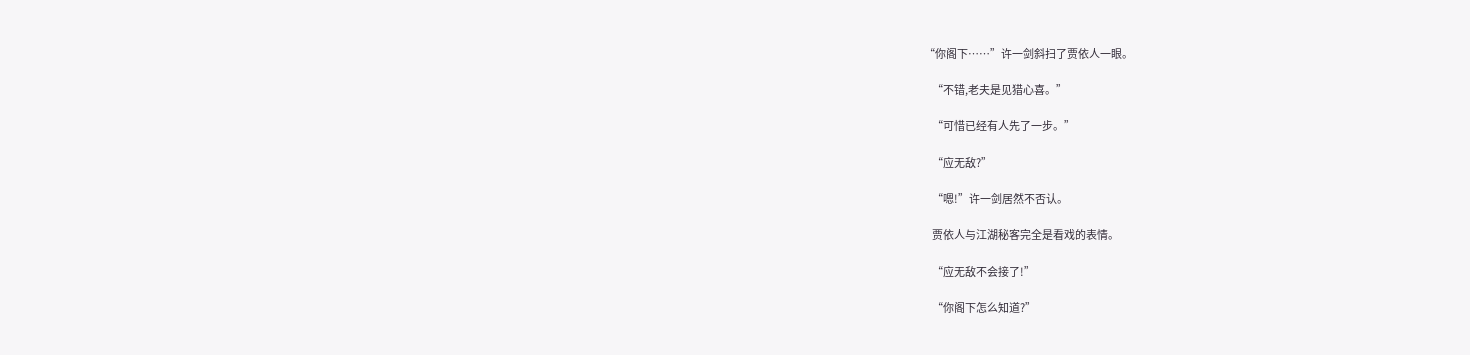“你阁下……”许一剑斜扫了贾依人一眼。

    “不错,老夫是见猎心喜。”

    “可惜已经有人先了一步。”

    “应无敌?”

    “嗯!”许一剑居然不否认。

    贾依人与江湖秘客完全是看戏的表情。

    “应无敌不会接了!”

    “你阁下怎么知道?”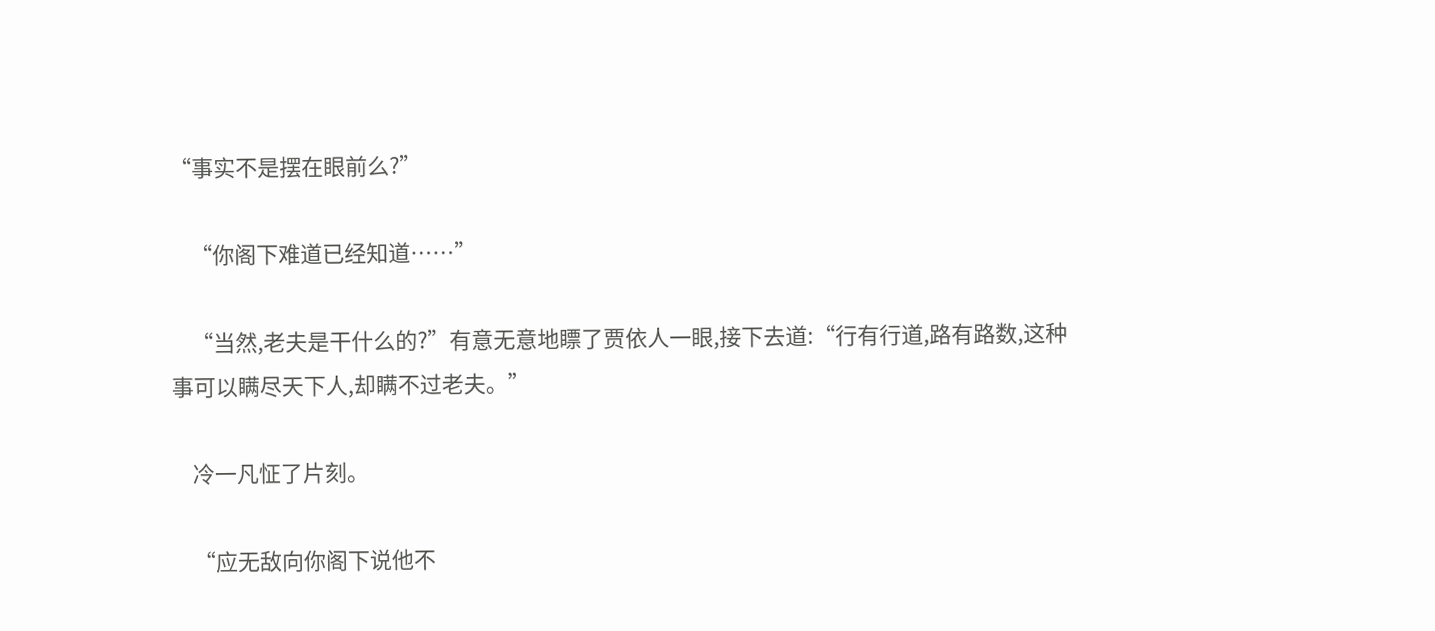“事实不是摆在眼前么?”

    “你阁下难道已经知道……”

    “当然,老夫是干什么的?”有意无意地瞟了贾依人一眼,接下去道:“行有行道,路有路数,这种事可以瞒尽天下人,却瞒不过老夫。”

    冷一凡怔了片刻。

    “应无敌向你阁下说他不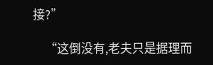接?”

    “这倒没有,老夫只是据理而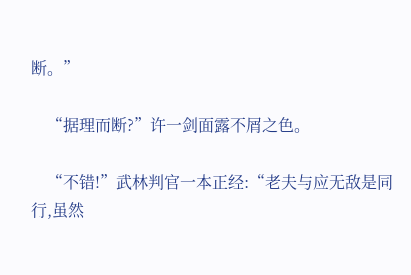断。”

    “据理而断?”许一剑面露不屑之色。

    “不错!”武林判官一本正经:“老夫与应无敌是同行,虽然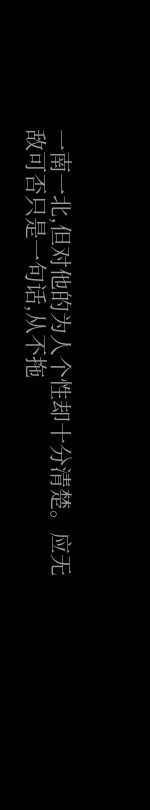一南一北,但对他的为人个性却十分清楚。应无敌可否只是一句话,从不拖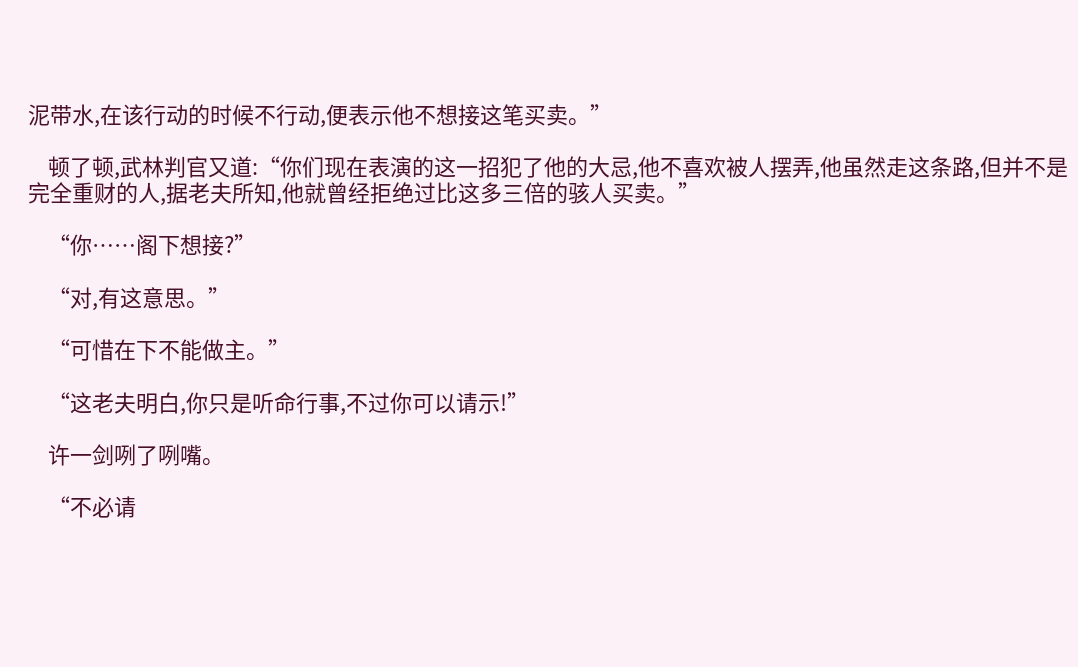泥带水,在该行动的时候不行动,便表示他不想接这笔买卖。”

    顿了顿,武林判官又道:“你们现在表演的这一招犯了他的大忌,他不喜欢被人摆弄,他虽然走这条路,但并不是完全重财的人,据老夫所知,他就曾经拒绝过比这多三倍的骇人买卖。”

    “你……阁下想接?”

    “对,有这意思。”

    “可惜在下不能做主。”

    “这老夫明白,你只是听命行事,不过你可以请示!”

    许一剑咧了咧嘴。

    “不必请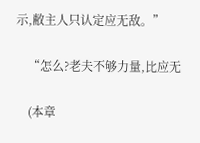示,敝主人只认定应无敌。”

    “怎么?老夫不够力量,比应无

    (本章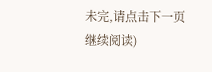未完,请点击下一页继续阅读)